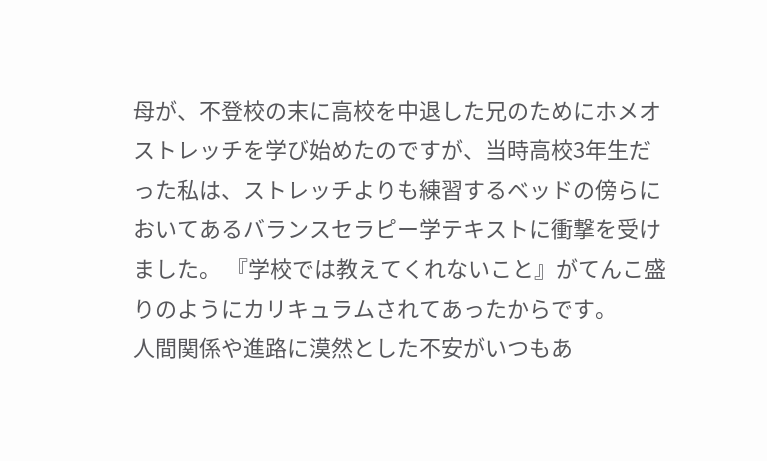母が、不登校の末に高校を中退した兄のためにホメオストレッチを学び始めたのですが、当時高校3年生だった私は、ストレッチよりも練習するベッドの傍らにおいてあるバランスセラピー学テキストに衝撃を受けました。 『学校では教えてくれないこと』がてんこ盛りのようにカリキュラムされてあったからです。
人間関係や進路に漠然とした不安がいつもあ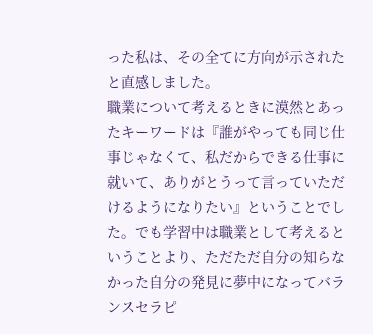った私は、その全てに方向が示されたと直感しました。
職業について考えるときに漠然とあったキーワードは『誰がやっても同じ仕事じゃなくて、私だからできる仕事に就いて、ありがとうって言っていただけるようになりたい』ということでした。でも学習中は職業として考えるということより、ただただ自分の知らなかった自分の発見に夢中になってバランスセラピ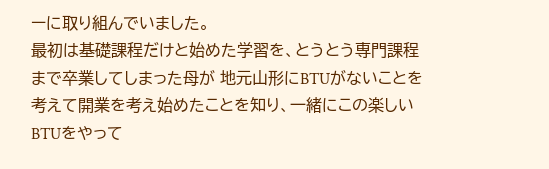ーに取り組んでいました。
最初は基礎課程だけと始めた学習を、とうとう専門課程まで卒業してしまった母が 地元山形にBTUがないことを考えて開業を考え始めたことを知り、一緒にこの楽しいBTUをやって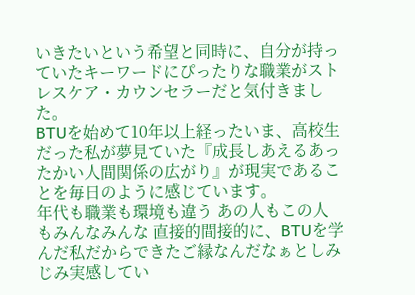いきたいという希望と同時に、自分が持っていたキーワードにぴったりな職業がストレスケア・カウンセラーだと気付きました。
BTUを始めて10年以上経ったいま、高校生だった私が夢見ていた『成長しあえるあったかい人間関係の広がり』が現実であることを毎日のように感じています。
年代も職業も環境も違う あの人もこの人もみんなみんな 直接的間接的に、BTUを学んだ私だからできたご縁なんだなぁとしみじみ実感してい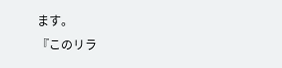ます。
『このリラ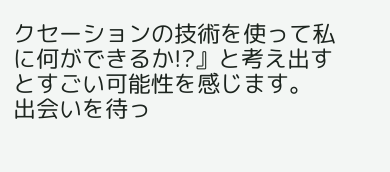クセーションの技術を使って私に何ができるか!?』と考え出すとすごい可能性を感じます。
出会いを待っ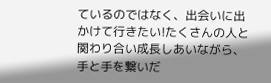ているのではなく、出会いに出かけて行きたい!たくさんの人と関わり合い成長しあいながら、手と手を繋いだ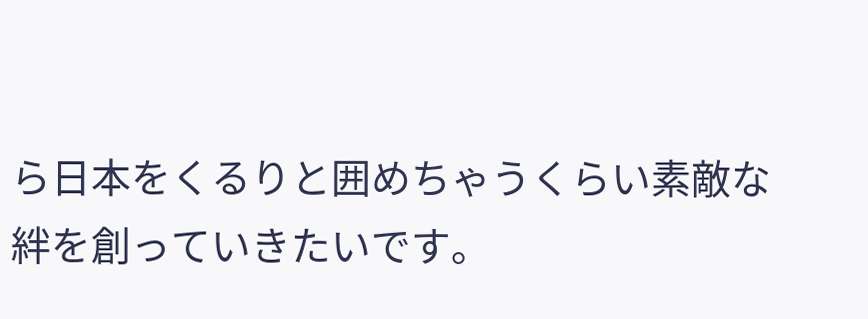ら日本をくるりと囲めちゃうくらい素敵な絆を創っていきたいです。